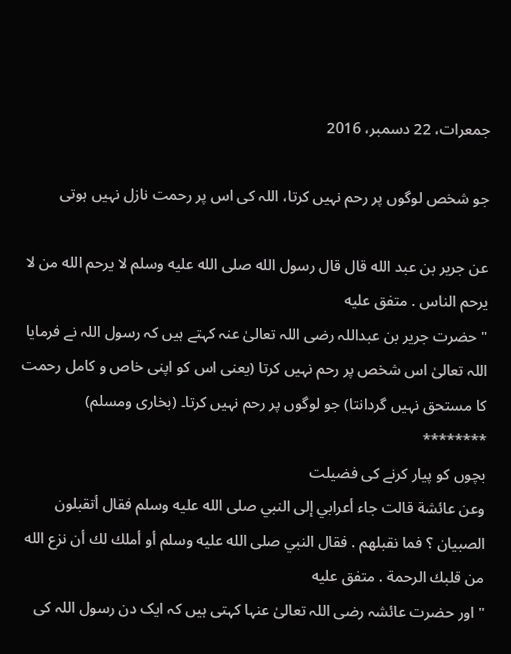جمعرات، 22 دسمبر، 2016

جو شخص لوگوں پر رحم نہیں کرتا، اللہ کی اس پر رحمت نازل نہیں ہوتی

عن جرير بن عبد الله قال قال رسول الله صلى الله عليه وسلم لا يرحم الله من لا يرحم الناس . متفق عليه
" حضرت جریر بن عبداللہ رضی اللہ تعالیٰ عنہ کہتے ہیں کہ رسول اللہ نے فرمایا اللہ تعالیٰ اس شخص پر رحم نہیں کرتا (یعنی اس کو اپنی خاص و کامل رحمت کا مستحق نہیں گردانتا) جو لوگوں پر رحم نہیں کرتا۔ (بخاری ومسلم)
********
بچوں کو پیار کرنے کی فضیلت
وعن عائشة قالت جاء أعرابي إلى النبي صلى الله عليه وسلم فقال أتقبلون الصبيان ؟ فما نقبلهم . فقال النبي صلى الله عليه وسلم أو أملك لك أن نزع الله من قلبك الرحمة . متفق عليه
" اور حضرت عائشہ رضی اللہ تعالیٰ عنہا کہتی ہیں کہ ایک دن رسول اللہ کی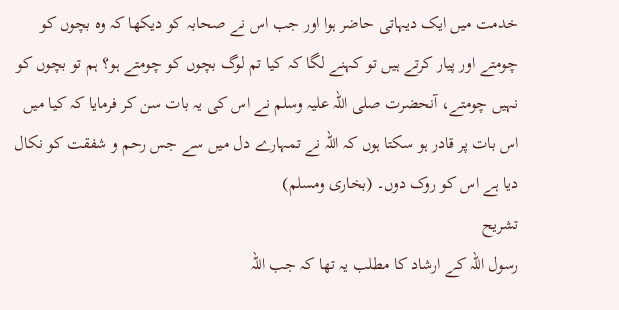خدمت میں ایک دیہاتی حاضر ہوا اور جب اس نے صحابہ کو دیکھا کہ وہ بچوں کو چومتے اور پیار کرتے ہیں تو کہنے لگا کہ کیا تم لوگ بچوں کو چومتے ہو؟ ہم تو بچوں کو نہیں چومتے، آنحضرت صلی اللہ علیہ وسلم نے اس کی یہ بات سن کر فرمایا کہ کیا میں اس بات پر قادر ہو سکتا ہوں کہ اللہ نے تمہارے دل میں سے جس رحم و شفقت کو نکال دیا ہے اس کو روک دوں۔ (بخاری ومسلم)
تشریح
رسول اللہ کے ارشاد کا مطلب یہ تھا کہ جب اللہ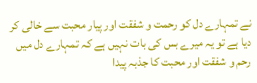نے تمہارے دل کو رحمت و شفقت اور پیار محبت سے خالی کر دیا ہے تو یہ میرے بس کی بات نہیں ہے کہ تمہارے دل میں رحم و شفقت اور محبت کا جذبہ پیدا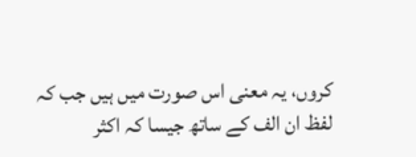کروں، یہ معنی اس صورت میں ہیں جب کہ لفظ ان الف کے ساتھ جیسا کہ اکثر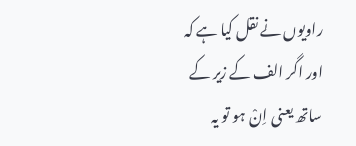راویوں نے نقل کیا ہے کہ اور اگر الف کے زیر کے ساتھ یعنی اِنْ ہو تو یہ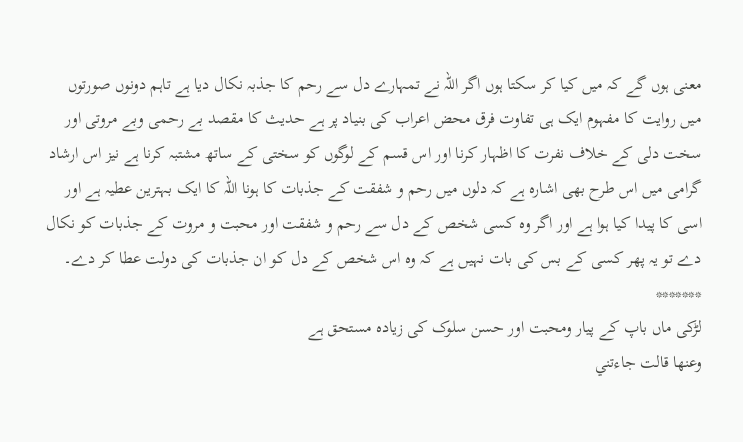معنی ہوں گے کہ میں کیا کر سکتا ہوں اگر اللہ نے تمہارے دل سے رحم کا جذبہ نکال دیا ہے تاہم دونوں صورتوں میں روایت کا مفہوم ایک ہی تفاوت فرق محض اعراب کی بنیاد پر ہے حدیث کا مقصد بے رحمی وبے مروتی اور سخت دلی کے خلاف نفرت کا اظہار کرنا اور اس قسم کے لوگوں کو سختی کے ساتھ مشتبہ کرنا ہے نیز اس ارشاد گرامی میں اس طرح بھی اشارہ ہے کہ دلوں میں رحم و شفقت کے جذبات کا ہونا اللہ کا ایک بہترین عطیہ ہے اور اسی کا پیدا کیا ہوا ہے اور اگر وہ کسی شخص کے دل سے رحم و شفقت اور محبت و مروت کے جذبات کو نکال دے تو یہ پھر کسی کے بس کی بات نہیں ہے کہ وہ اس شخص کے دل کو ان جذبات کی دولت عطا کر دے۔
*******
لڑکی ماں باپ کے پیار ومحبت اور حسن سلوک کی زیادہ مستحق ہے
وعنها قالت جاءتني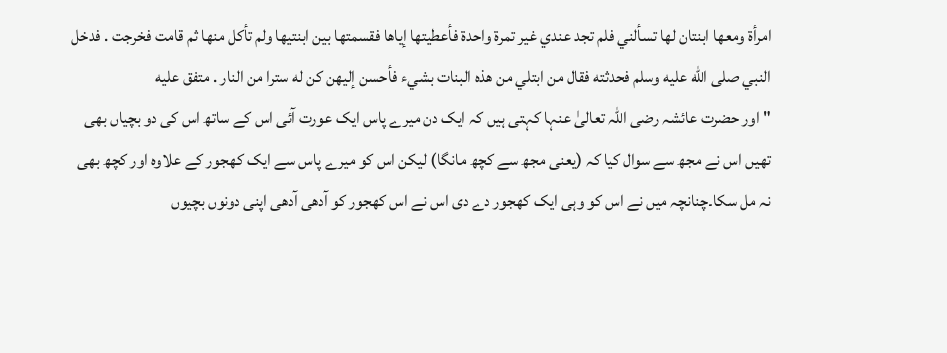امرأة ومعها ابنتان لها تسألني فلم تجد عندي غير تمرة واحدة فأعطيتها إياها فقسمتها بين ابنتيها ولم تأكل منها ثم قامت فخرجت . فدخل النبي صلى الله عليه وسلم فحدثته فقال من ابتلي من هذه البنات بشيء فأحسن إليهن كن له سترا من النار . متفق عليه
" اور حضرت عائشہ رضی اللہ تعالیٰ عنہا کہتی ہیں کہ ایک دن میرے پاس ایک عورت آئی اس کے ساتھ اس کی دو بچیاں بھی تھیں اس نے مجھ سے سوال کیا کہ (یعنی مجھ سے کچھ مانگا) لیکن اس کو میرے پاس سے ایک کھجور کے علاوہ اور کچھ بھی نہ مل سکا۔چنانچہ میں نے اس کو وہی ایک کھجور دے دی اس نے اس کھجور کو آدھی آدھی اپنی دونوں بچیوں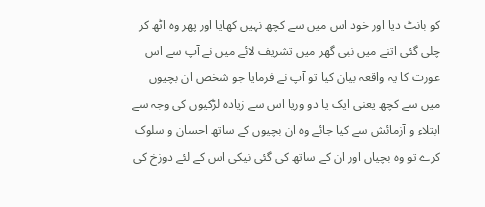کو بانٹ دیا اور خود اس میں سے کچھ نہیں کھایا اور پھر وہ اٹھ کر چلی گئی اتنے میں نبی گھر میں تشریف لائے میں نے آپ سے اس عورت کا یہ واقعہ بیان کیا تو آپ نے فرمایا جو شخص ان بچیوں میں سے کچھ یعنی ایک یا دو وریا اس سے زیادہ لڑکیوں کی وجہ سے ابتلاء و آزمائش سے کیا جائے وہ ان بچیوں کے ساتھ احسان و سلوک کرے تو وہ بچیاں اور ان کے ساتھ کی گئی نیکی اس کے لئے دوزخ کی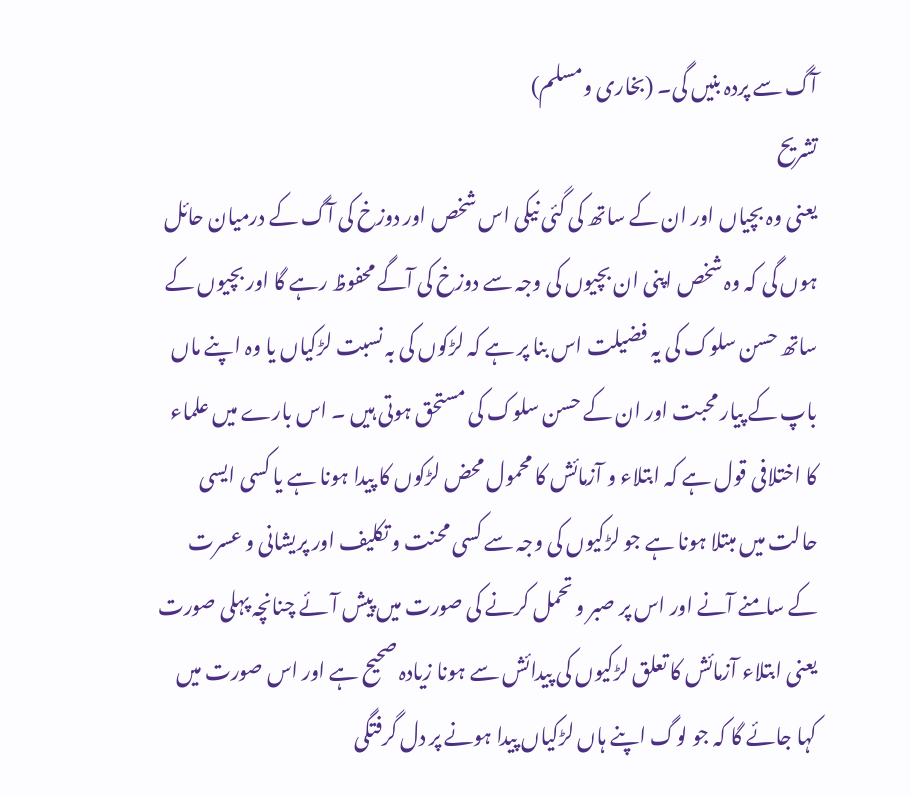آگ سے پردہ بنیں گی۔ (بخاری ومسلم)
تشریح
یعنی وہ بچیاں اور ان کے ساتھ کی گئی نیکی اس شخص اور دوزخ کی آگ کے درمیان حائل ہوں گی کہ وہ شخص اپنی ان بچیوں کی وجہ سے دوزخ کی آگے محفوظ رہے گا اور بچیوں کے ساتھ حسن سلوک کی یہ فضیلت اس بنا پر ہے کہ لڑکوں کی بہ نسبت لڑکیاں یا وہ اپنے ماں باپ کے پیار محبت اور ان کے حسن سلوک کی مستحق ہوتی ہیں ۔ اس بارے میں علماء کا اختلافی قول ہے کہ ابتلاء و آزمائش کا محمول محض لڑکوں کا پیدا ہونا ہے یا کسی ایسی حالت میں مبتلا ہونا ہے جو لڑکیوں کی وجہ سے کسی محنت و تکلیف اور پریشانی و عسرت کے سامنے آنے اور اس پر صبر و تحمل کرنے کی صورت میں پیش آئے چنانچہ پہلی صورت یعنی ابتلاء آزمائش کا تعلق لڑکیوں کی پیدائش سے ہونا زیادہ صحیح ہے اور اس صورت میں کہا جائے گا کہ جو لوگ اپنے ہاں لڑکیاں پیدا ہونے پر دل گرفتگی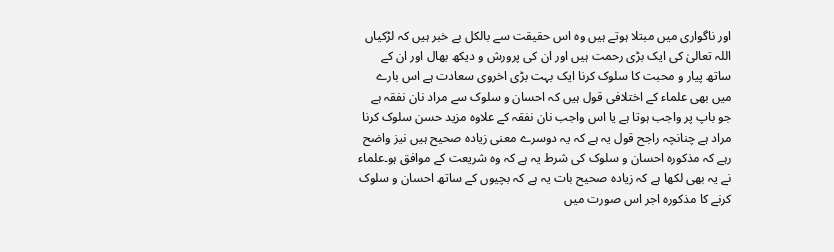اور ناگواری میں مبتلا ہوتے ہیں وہ اس حقیقت سے بالکل بے خبر ہیں کہ لڑکیاں اللہ تعالیٰ کی ایک بڑی رحمت ہیں اور ان کی پرورش و دیکھ بھال اور ان کے ساتھ پیار و محبت کا سلوک کرنا ایک بہت بڑی اخروی سعادت ہے اس بارے میں بھی علماء کے اختلافی قول ہیں کہ احسان و سلوک سے مراد نان نفقہ ہے جو باپ پر واجب ہوتا ہے یا اس واجب نان نفقہ کے علاوہ مزید حسن سلوک کرنا مراد ہے چنانچہ راجح قول یہ ہے کہ یہ دوسرے معنی زیادہ صحیح ہیں نیز واضح رہے کہ مذکورہ احسان و سلوک کی شرط یہ ہے کہ وہ شریعت کے موافق ہو۔علماء نے یہ بھی لکھا ہے کہ زیادہ صحیح بات یہ ہے کہ بچیوں کے ساتھ احسان و سلوک کرنے کا مذکورہ اجر اس صورت میں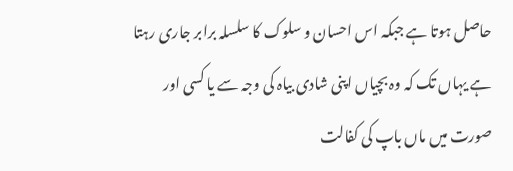حاصل ہوتا ہے جبکہ اس احسان و سلوک کا سلسلہ برابر جاری رہتا ہے یہاں تک کہ وہ بچیاں اپنی شادی بیاہ کی وجہ سے یا کسی اور صورت میں ماں باپ کی کفالت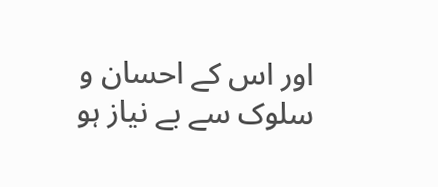اور اس کے احسان و سلوک سے بے نیاز ہو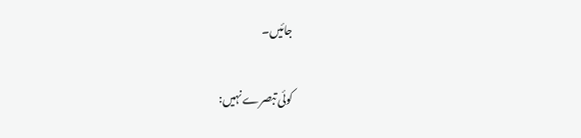جائیں۔

کوئی تبصرے نہیں: